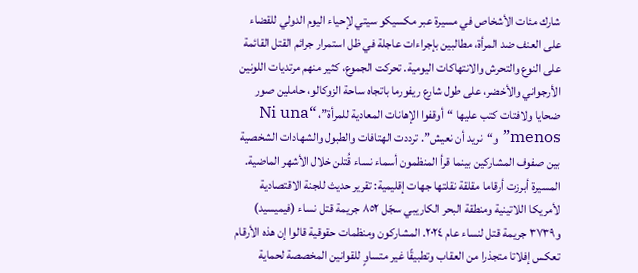شارك مئات الأشخاص في مسيرة عبر مكسيكو سيتي لإحياء اليوم الدولي للقضاء على العنف ضد المرأة، مطالبين بإجراءات عاجلة في ظل استمرار جرائم القتل القائمة على النوع والتحرش والانتهاكات اليومية. تحركت الجموع، كثير منهم مرتديات اللونين الأرجواني والأخضر، على طول شارع ريفورما باتجاه ساحة الزوكالو، حاملين صور ضحايا ولافتات كتب عليها “أوقفوا الإهانات المعادية للمرأة”، “Ni una menos” و“نريد أن نعيش”. ترددت الهتافات والطبول والشهادات الشخصية بين صفوف المشاركين بينما قرأ المنظمون أسماء نساء قُتلن خلال الأشهر الماضية.
المسيرة أبرزت أرقاما مقلقة نقلتها جهات إقليمية: تقرير حديث للجنة الاقتصادية لأمريكا اللاتينية ومنطقة البحر الكاريبي سجّل ٨٥٢ جريمة قتل نساء (فيميسيد) و٣٧٣٩ جريمة قتل لنساء عام ٢٠٢٤. المشاركون ومنظمات حقوقية قالوا إن هذه الأرقام تعكس إفلاتا متجذرا من العقاب وتطبيقًا غير متساوٍ للقوانين المخصصة لحماية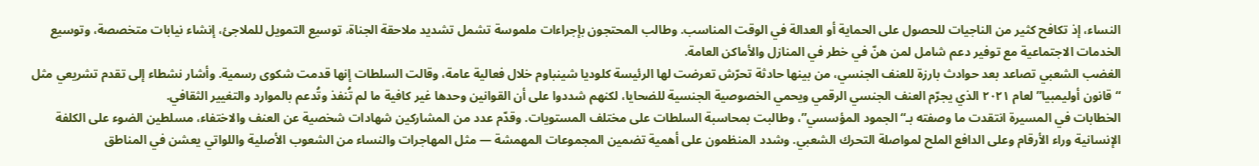النساء، إذ تكافح كثير من الناجيات للحصول على الحماية أو العدالة في الوقت المناسب. وطالب المحتجون بإجراءات ملموسة تشمل تشديد ملاحقة الجناة، توسيع التمويل للملاجئ، إنشاء نيابات متخصصة، وتوسيع الخدمات الاجتماعية مع توفير دعم شامل لمن هنّ في خطر في المنازل والأماكن العامة.
الغضب الشعبي تصاعد بعد حوادث بارزة للعنف الجنسي، من بينها حادثة تحرّش تعرضت لها الرئيسة كلوديا شينباوم خلال فعالية عامة، وقالت السلطات إنها قدمت شكوى رسمية. وأشار نشطاء إلى تقدم تشريعي مثل “قانون أوليمبيا” لعام ٢٠٢١ الذي يجرّم العنف الجنسي الرقمي ويحمي الخصوصية الجنسية للضحايا، لكنهم شددوا على أن القوانين وحدها غير كافية ما لم تُنفذ وتُدعم بالموارد والتغيير الثقافي.
الخطابات في المسيرة انتقدت ما وصفته بـ“الجمود المؤسسي”، وطالبت بمحاسبة السلطات على مختلف المستويات. وقدّم عدد من المشاركين شهادات شخصية عن العنف والاختفاء، مسلطين الضوء على الكلفة الإنسانية وراء الأرقام وعلى الدافع الملح لمواصلة التحرك الشعبي. وشدد المنظمون على أهمية تضمين المجموعات المهمشة — مثل المهاجرات والنساء من الشعوب الأصلية واللواتي يعشن في المناطق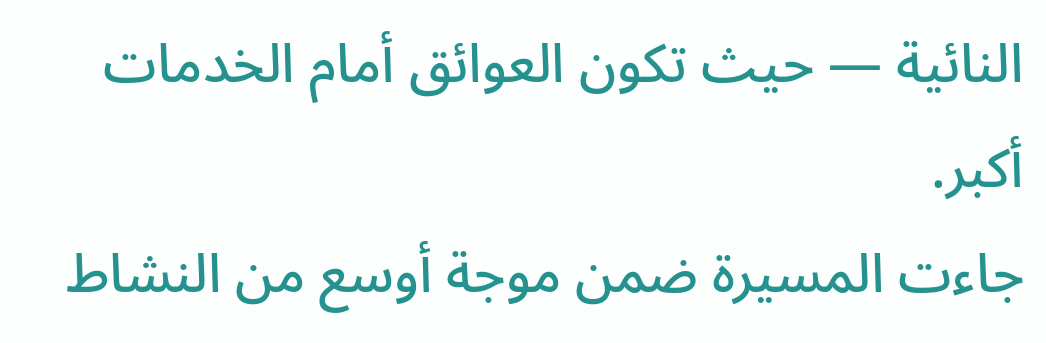النائية — حيث تكون العوائق أمام الخدمات أكبر.
جاءت المسيرة ضمن موجة أوسع من النشاط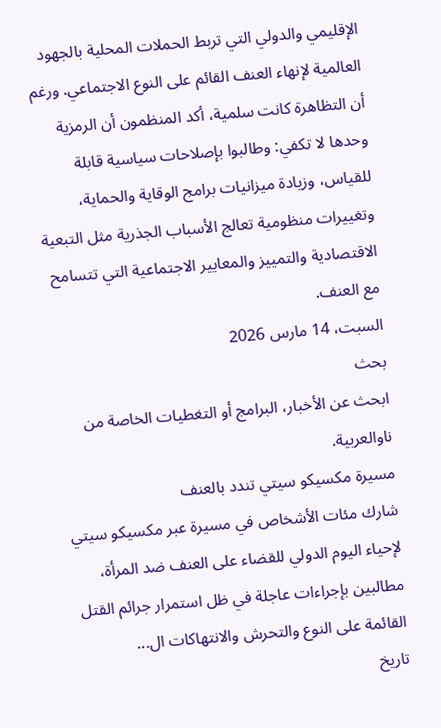الإقليمي والدولي التي تربط الحملات المحلية بالجهود العالمية لإنهاء العنف القائم على النوع الاجتماعي. ورغم أن التظاهرة كانت سلمية، أكد المنظمون أن الرمزية وحدها لا تكفي: وطالبوا بإصلاحات سياسية قابلة للقياس، وزيادة ميزانيات برامج الوقاية والحماية، وتغييرات منظومية تعالج الأسباب الجذرية مثل التبعية الاقتصادية والتمييز والمعايير الاجتماعية التي تتسامح مع العنف.
السبت، 14 مارس 2026
بحث
ابحث عن الأخبار، البرامج أو التغطيات الخاصة من ناوالعربية.
مسيرة مكسيكو سيتي تندد بالعنف
شارك مئات الأشخاص في مسيرة عبر مكسيكو سيتي لإحياء اليوم الدولي للقضاء على العنف ضد المرأة، مطالبين بإجراءات عاجلة في ظل استمرار جرائم القتل القائمة على النوع والتحرش والانتهاكات ال...
تاريخ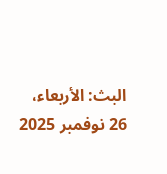البث: الأربعاء، 26 نوفمبر 2025